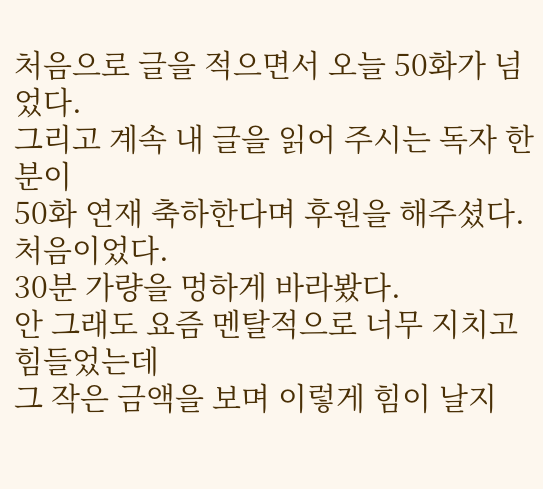처음으로 글을 적으면서 오늘 50화가 넘었다.
그리고 계속 내 글을 읽어 주시는 독자 한 분이
50화 연재 축하한다며 후원을 해주셨다.
처음이었다.
30분 가량을 멍하게 바라봤다.
안 그래도 요즘 멘탈적으로 너무 지치고 힘들었는데
그 작은 금액을 보며 이렇게 힘이 날지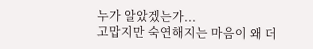누가 알았겠는가...
고맙지만 숙연해지는 마음이 왜 더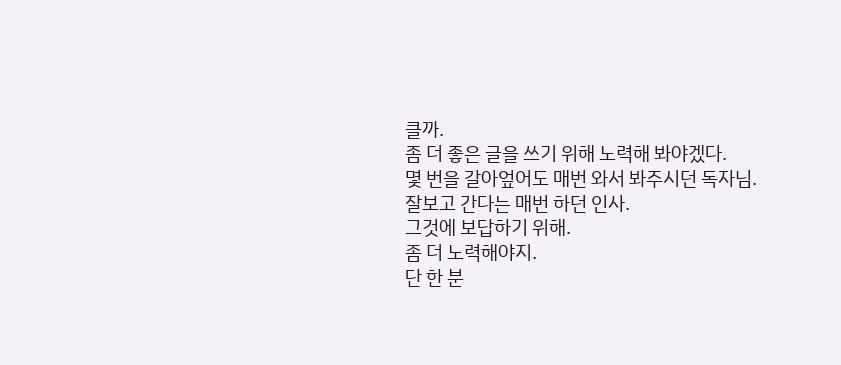클까.
좀 더 좋은 글을 쓰기 위해 노력해 봐야겠다.
몇 번을 갈아엎어도 매번 와서 봐주시던 독자님.
잘보고 간다는 매번 하던 인사.
그것에 보답하기 위해.
좀 더 노력해야지.
단 한 분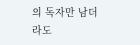의 독자만 남더라도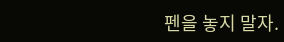펜을 놓지 말자.